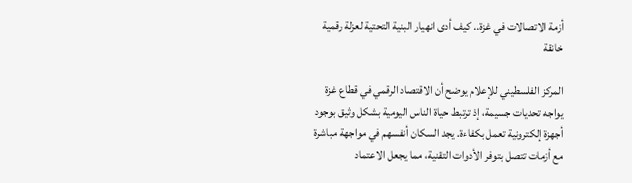أزمة الاتصالات في غزة.. كيف أدى انهيار البنية التحتية لعزلة رقمية خانقة

المركز الفلسطيني للإعلام يوضح أن الاقتصاد الرقمي في قطاع غزة يواجه تحديات جسيمة، إذ ترتبط حياة الناس اليومية بشكل وثيق بوجود أجهزة إلكترونية تعمل بكفاءة. يجد السكان أنفسهم في مواجهة مباشرة مع أزمات تتصل بتوفر الأدوات التقنية، مما يجعل الاعتماد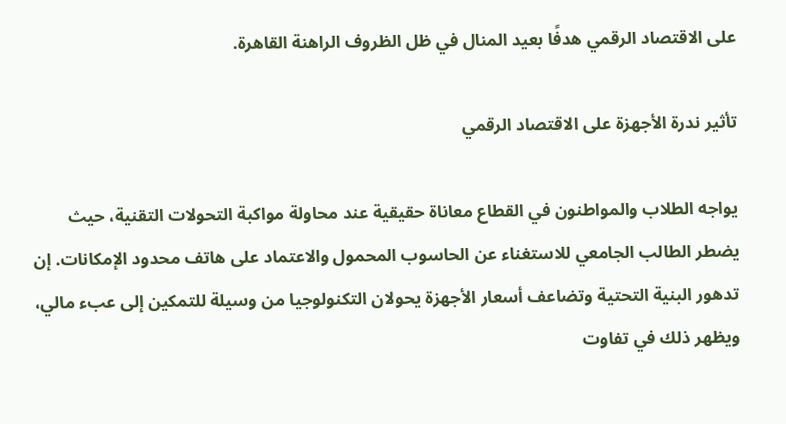على الاقتصاد الرقمي هدفًا بعيد المنال في ظل الظروف الراهنة القاهرة.

تأثير ندرة الأجهزة على الاقتصاد الرقمي

يواجه الطلاب والمواطنون في القطاع معاناة حقيقية عند محاولة مواكبة التحولات التقنية، حيث يضطر الطالب الجامعي للاستغناء عن الحاسوب المحمول والاعتماد على هاتف محدود الإمكانات. إن تدهور البنية التحتية وتضاعف أسعار الأجهزة يحولان التكنولوجيا من وسيلة للتمكين إلى عبء مالي، ويظهر ذلك في تفاوت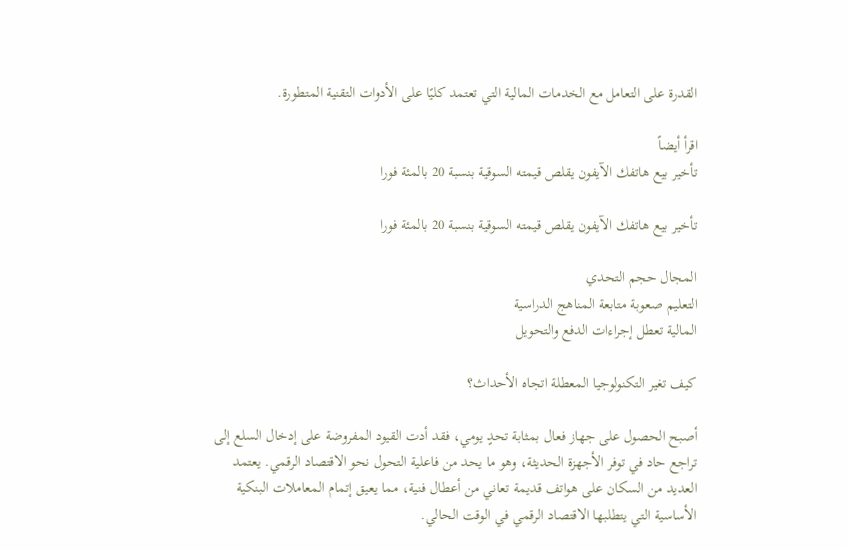القدرة على التعامل مع الخدمات المالية التي تعتمد كليًا على الأدوات التقنية المتطورة.

اقرأ أيضاً
تأخير بيع هاتفك الآيفون يقلص قيمته السوقية بنسبة 20 بالمئة فورا

تأخير بيع هاتفك الآيفون يقلص قيمته السوقية بنسبة 20 بالمئة فورا

المجال حجم التحدي
التعليم صعوبة متابعة المناهج الدراسية
المالية تعطل إجراءات الدفع والتحويل

كيف تغير التكنولوجيا المعطلة اتجاه الأحداث؟

أصبح الحصول على جهاز فعال بمثابة تحدٍ يومي، فقد أدت القيود المفروضة على إدخال السلع إلى تراجع حاد في توفر الأجهزة الحديثة، وهو ما يحد من فاعلية التحول نحو الاقتصاد الرقمي. يعتمد العديد من السكان على هواتف قديمة تعاني من أعطال فنية، مما يعيق إتمام المعاملات البنكية الأساسية التي يتطلبها الاقتصاد الرقمي في الوقت الحالي.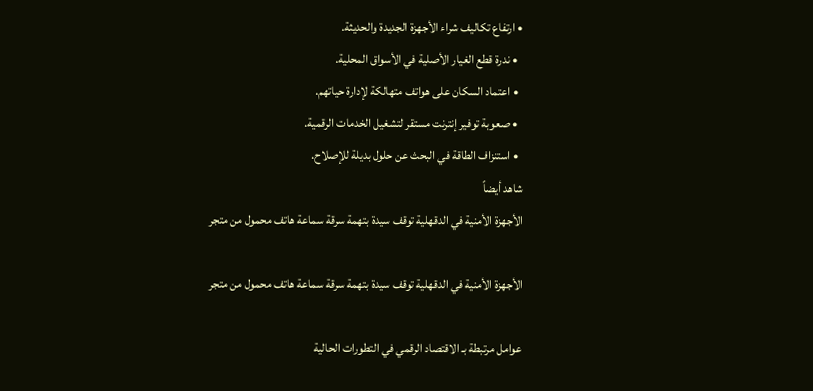• ارتفاع تكاليف شراء الأجهزة الجديدة والحديثة.
  • ندرة قطع الغيار الأصلية في الأسواق المحلية.
  • اعتماد السكان على هواتف متهالكة لإدارة حياتهم.
  • صعوبة توفير إنترنت مستقر لتشغيل الخدمات الرقمية.
  • استنزاف الطاقة في البحث عن حلول بديلة للإصلاح.
شاهد أيضاً
الأجهزة الأمنية في الدقهلية توقف سيدة بتهمة سرقة سماعة هاتف محمول من متجر

الأجهزة الأمنية في الدقهلية توقف سيدة بتهمة سرقة سماعة هاتف محمول من متجر

عوامل مرتبطة بـ الاقتصاد الرقمي في التطورات الحالية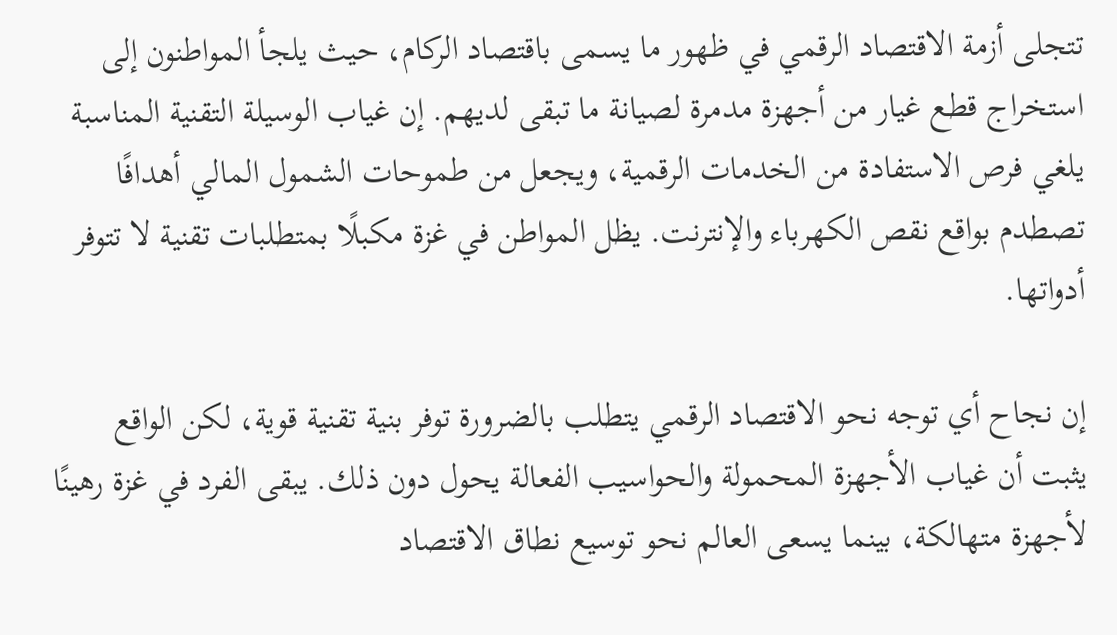تتجلى أزمة الاقتصاد الرقمي في ظهور ما يسمى باقتصاد الركام، حيث يلجأ المواطنون إلى استخراج قطع غيار من أجهزة مدمرة لصيانة ما تبقى لديهم. إن غياب الوسيلة التقنية المناسبة يلغي فرص الاستفادة من الخدمات الرقمية، ويجعل من طموحات الشمول المالي أهدافًا تصطدم بواقع نقص الكهرباء والإنترنت. يظل المواطن في غزة مكبلًا بمتطلبات تقنية لا تتوفر أدواتها.

إن نجاح أي توجه نحو الاقتصاد الرقمي يتطلب بالضرورة توفر بنية تقنية قوية، لكن الواقع يثبت أن غياب الأجهزة المحمولة والحواسيب الفعالة يحول دون ذلك. يبقى الفرد في غزة رهينًا لأجهزة متهالكة، بينما يسعى العالم نحو توسيع نطاق الاقتصاد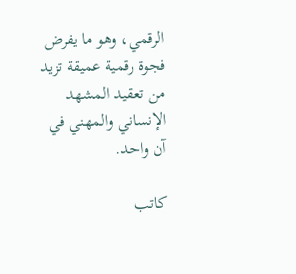الرقمي، وهو ما يفرض فجوة رقمية عميقة تزيد من تعقيد المشهد الإنساني والمهني في آن واحد.

كاتب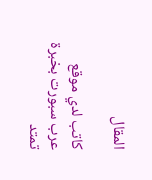المقال

كاتب لدي موقع عرب سبورت بخبرة تمتد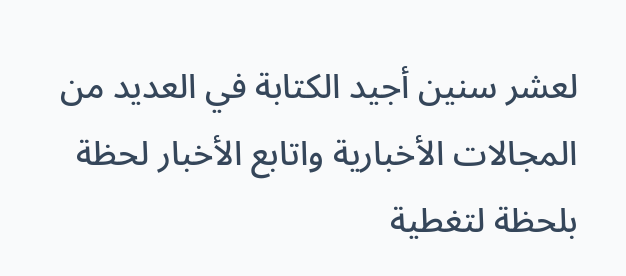لعشر سنين أجيد الكتابة في العديد من المجالات الأخبارية واتابع الأخبار لحظة بلحظة لتغطية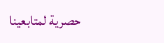حصرية لمتابعينا